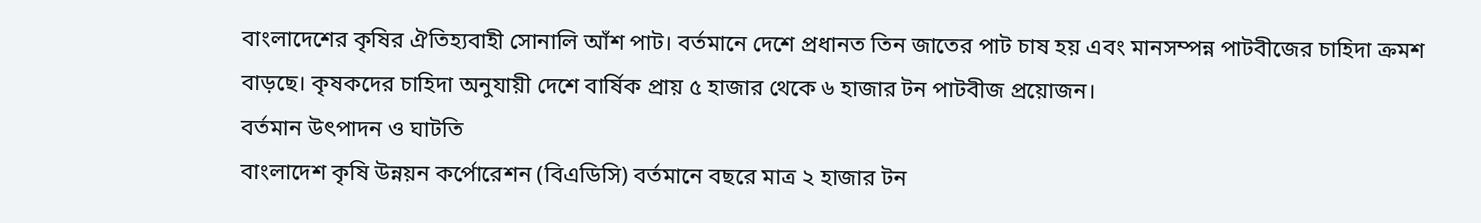বাংলাদেশের কৃষির ঐতিহ্যবাহী সোনালি আঁশ পাট। বর্তমানে দেশে প্রধানত তিন জাতের পাট চাষ হয় এবং মানসম্পন্ন পাটবীজের চাহিদা ক্রমশ বাড়ছে। কৃষকদের চাহিদা অনুযায়ী দেশে বার্ষিক প্রায় ৫ হাজার থেকে ৬ হাজার টন পাটবীজ প্রয়োজন।
বর্তমান উৎপাদন ও ঘাটতি
বাংলাদেশ কৃষি উন্নয়ন কর্পোরেশন (বিএডিসি) বর্তমানে বছরে মাত্র ২ হাজার টন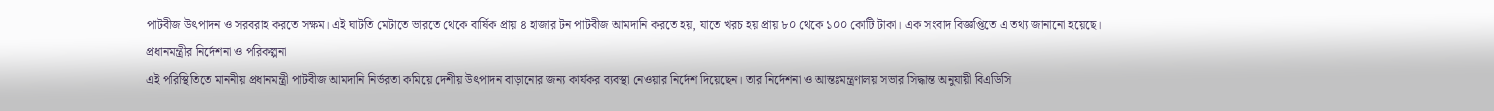পাটবীজ উৎপাদন ও সরবরাহ করতে সক্ষম। এই ঘাটতি মেটাতে ভারতে থেকে বার্ষিক প্রায় ৪ হাজার টন পাটবীজ আমদানি করতে হয়, যাতে খরচ হয় প্রায় ৮০ থেকে ১০০ কোটি টাকা। এক সংবাদ বিজ্ঞপ্তিতে এ তথ্য জানানো হয়েছে।
প্রধানমন্ত্রীর নির্দেশনা ও পরিকল্পনা
এই পরিস্থিতিতে মাননীয় প্রধানমন্ত্রী পাটবীজ আমদানি নির্ভরতা কমিয়ে দেশীয় উৎপাদন বাড়ানোর জন্য কার্যকর ব্যবস্থা নেওয়ার নির্দেশ দিয়েছেন। তার নির্দেশনা ও আন্তঃমন্ত্রণালয় সভার সিদ্ধান্ত অনুযায়ী বিএডিসি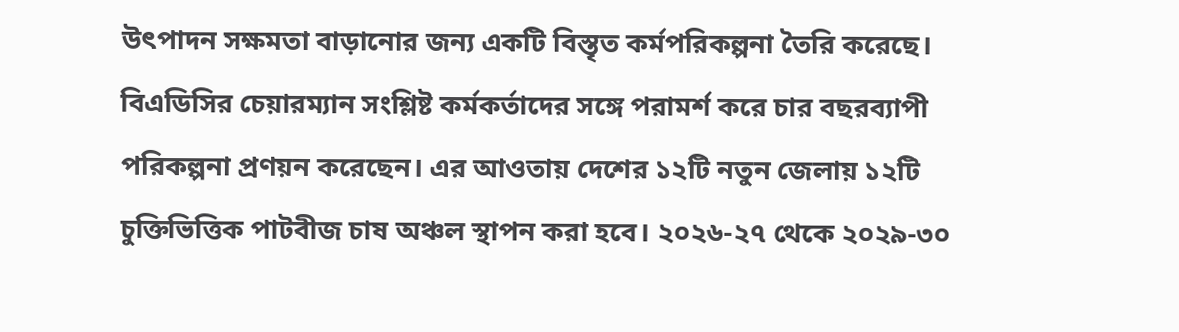উৎপাদন সক্ষমতা বাড়ানোর জন্য একটি বিস্তৃত কর্মপরিকল্পনা তৈরি করেছে।
বিএডিসির চেয়ারম্যান সংশ্লিষ্ট কর্মকর্তাদের সঙ্গে পরামর্শ করে চার বছরব্যাপী পরিকল্পনা প্রণয়ন করেছেন। এর আওতায় দেশের ১২টি নতুন জেলায় ১২টি চুক্তিভিত্তিক পাটবীজ চাষ অঞ্চল স্থাপন করা হবে। ২০২৬-২৭ থেকে ২০২৯-৩০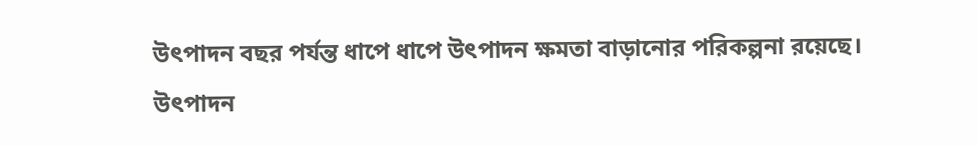উৎপাদন বছর পর্যন্ত ধাপে ধাপে উৎপাদন ক্ষমতা বাড়ানোর পরিকল্পনা রয়েছে।
উৎপাদন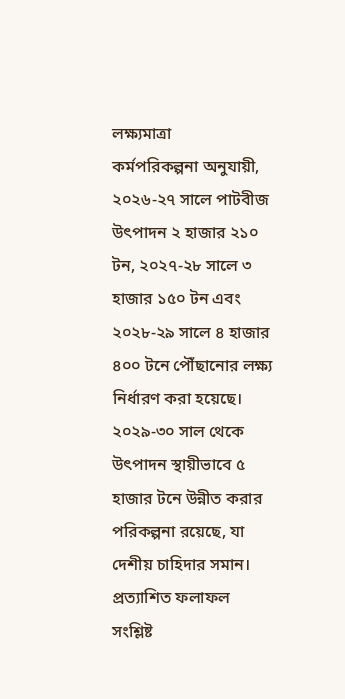লক্ষ্যমাত্রা
কর্মপরিকল্পনা অনুযায়ী, ২০২৬-২৭ সালে পাটবীজ উৎপাদন ২ হাজার ২১০ টন, ২০২৭-২৮ সালে ৩ হাজার ১৫০ টন এবং ২০২৮-২৯ সালে ৪ হাজার ৪০০ টনে পৌঁছানোর লক্ষ্য নির্ধারণ করা হয়েছে। ২০২৯-৩০ সাল থেকে উৎপাদন স্থায়ীভাবে ৫ হাজার টনে উন্নীত করার পরিকল্পনা রয়েছে, যা দেশীয় চাহিদার সমান।
প্রত্যাশিত ফলাফল
সংশ্লিষ্ট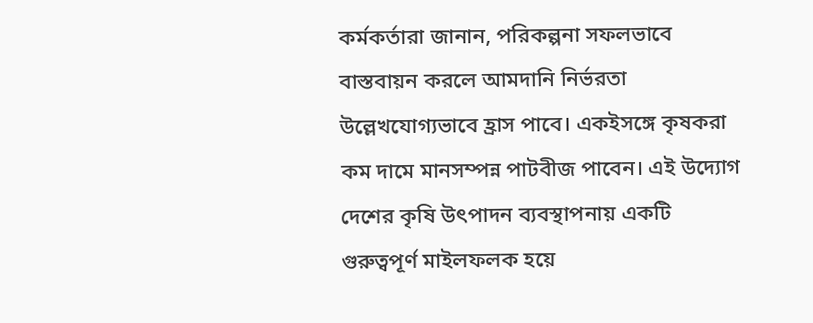কর্মকর্তারা জানান, পরিকল্পনা সফলভাবে বাস্তবায়ন করলে আমদানি নির্ভরতা উল্লেখযোগ্যভাবে হ্রাস পাবে। একইসঙ্গে কৃষকরা কম দামে মানসম্পন্ন পাটবীজ পাবেন। এই উদ্যোগ দেশের কৃষি উৎপাদন ব্যবস্থাপনায় একটি গুরুত্বপূর্ণ মাইলফলক হয়ে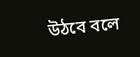উঠবে বলে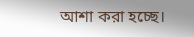আশা করা হচ্ছে।